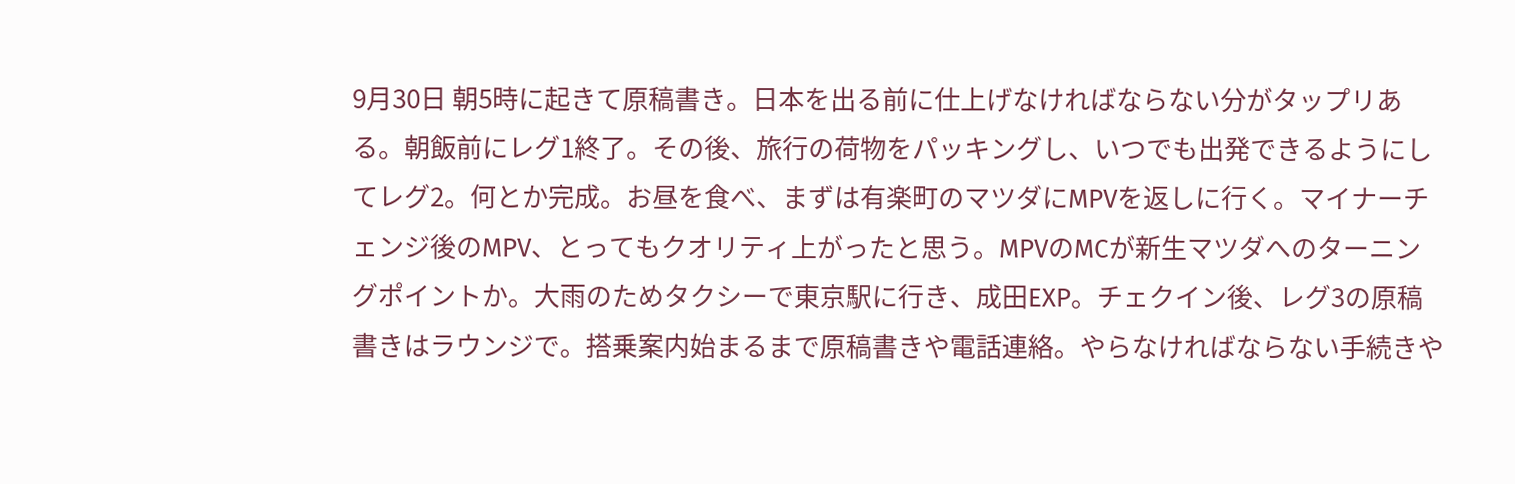9月30日 朝5時に起きて原稿書き。日本を出る前に仕上げなければならない分がタップリある。朝飯前にレグ1終了。その後、旅行の荷物をパッキングし、いつでも出発できるようにしてレグ2。何とか完成。お昼を食べ、まずは有楽町のマツダにMPVを返しに行く。マイナーチェンジ後のMPV、とってもクオリティ上がったと思う。MPVのMCが新生マツダへのターニングポイントか。大雨のためタクシーで東京駅に行き、成田EXP。チェクイン後、レグ3の原稿書きはラウンジで。搭乗案内始まるまで原稿書きや電話連絡。やらなければならない手続きや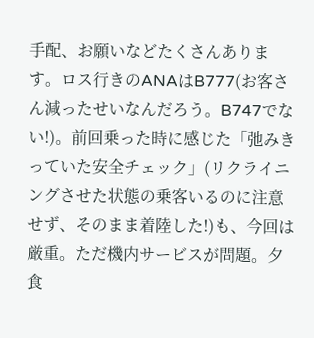手配、お願いなどたくさんあります。ロス行きのANAはB777(お客さん減ったせいなんだろう。B747でない!)。前回乗った時に感じた「弛みきっていた安全チェック」(リクライニングさせた状態の乗客いるのに注意せず、そのまま着陸した!)も、今回は厳重。ただ機内サービスが問題。夕食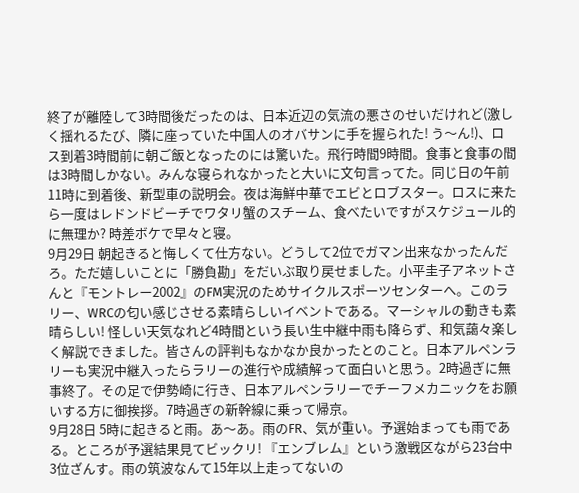終了が離陸して3時間後だったのは、日本近辺の気流の悪さのせいだけれど(激しく揺れるたび、隣に座っていた中国人のオバサンに手を握られた! う〜ん!)、ロス到着3時間前に朝ご飯となったのには驚いた。飛行時間9時間。食事と食事の間は3時間しかない。みんな寝られなかったと大いに文句言ってた。同じ日の午前11時に到着後、新型車の説明会。夜は海鮮中華でエビとロブスター。ロスに来たら一度はレドンドビーチでワタリ蟹のスチーム、食べたいですがスケジュール的に無理か? 時差ボケで早々と寝。
9月29日 朝起きると悔しくて仕方ない。どうして2位でガマン出来なかったんだろ。ただ嬉しいことに「勝負勘」をだいぶ取り戻せました。小平圭子アネットさんと『モントレー2002』のFM実況のためサイクルスポーツセンターへ。このラリー、WRCの匂い感じさせる素晴らしいイベントである。マーシャルの動きも素晴らしい! 怪しい天気なれど4時間という長い生中継中雨も降らず、和気藹々楽しく解説できました。皆さんの評判もなかなか良かったとのこと。日本アルペンラリーも実況中継入ったらラリーの進行や成績解って面白いと思う。2時過ぎに無事終了。その足で伊勢崎に行き、日本アルペンラリーでチーフメカニックをお願いする方に御挨拶。7時過ぎの新幹線に乗って帰京。
9月28日 5時に起きると雨。あ〜あ。雨のFR、気が重い。予選始まっても雨である。ところが予選結果見てビックリ! 『エンブレム』という激戦区ながら23台中3位ざんす。雨の筑波なんて15年以上走ってないの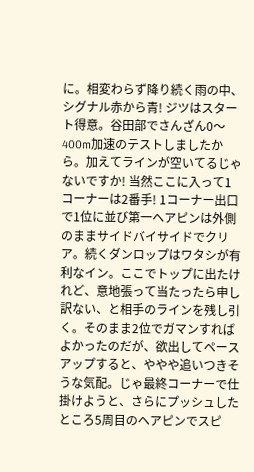に。相変わらず降り続く雨の中、シグナル赤から青! ジツはスタート得意。谷田部でさんざん0〜400m加速のテストしましたから。加えてラインが空いてるじゃないですか! 当然ここに入って1コーナーは2番手! 1コーナー出口で1位に並び第一ヘアピンは外側のままサイドバイサイドでクリア。続くダンロップはワタシが有利なイン。ここでトップに出たけれど、意地張って当たったら申し訳ない、と相手のラインを残し引く。そのまま2位でガマンすればよかったのだが、欲出してペースアップすると、ややや追いつきそうな気配。じゃ最終コーナーで仕掛けようと、さらにプッシュしたところ5周目のヘアピンでスピ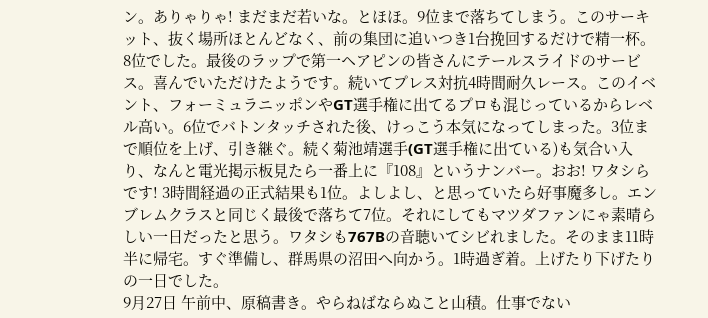ン。ありゃりゃ! まだまだ若いな。とほほ。9位まで落ちてしまう。このサーキット、抜く場所ほとんどなく、前の集団に追いつき1台挽回するだけで精一杯。8位でした。最後のラップで第一ヘアピンの皆さんにテールスライドのサービス。喜んでいただけたようです。続いてプレス対抗4時間耐久レース。このイベント、フォーミュラニッポンやGT選手権に出てるプロも混じっているからレベル高い。6位でバトンタッチされた後、けっこう本気になってしまった。3位まで順位を上げ、引き継ぐ。続く菊池靖選手(GT選手権に出ている)も気合い入り、なんと電光掲示板見たら一番上に『108』というナンバー。おお! ワタシらです! 3時間経過の正式結果も1位。よしよし、と思っていたら好事魔多し。エンブレムクラスと同じく最後で落ちて7位。それにしてもマツダファンにゃ素晴らしい一日だったと思う。ワタシも767Bの音聴いてシビれました。そのまま11時半に帰宅。すぐ準備し、群馬県の沼田へ向かう。1時過ぎ着。上げたり下げたりの一日でした。
9月27日 午前中、原稿書き。やらねばならぬこと山積。仕事でない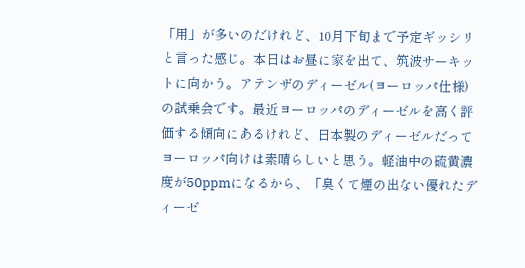「用」が多いのだけれど、10月下旬まで予定ギッシリと言った感じ。本日はお昼に家を出て、筑波サーキットに向かう。アテンザのディーゼル(ヨーロッパ仕様)の試乗会です。最近ヨーロッパのディーゼルを高く評価する傾向にあるけれど、日本製のディーゼルだってヨーロッパ向けは素晴らしいと思う。軽油中の硫黄濃度が50ppmになるから、「臭くて煙の出ない優れたディーゼ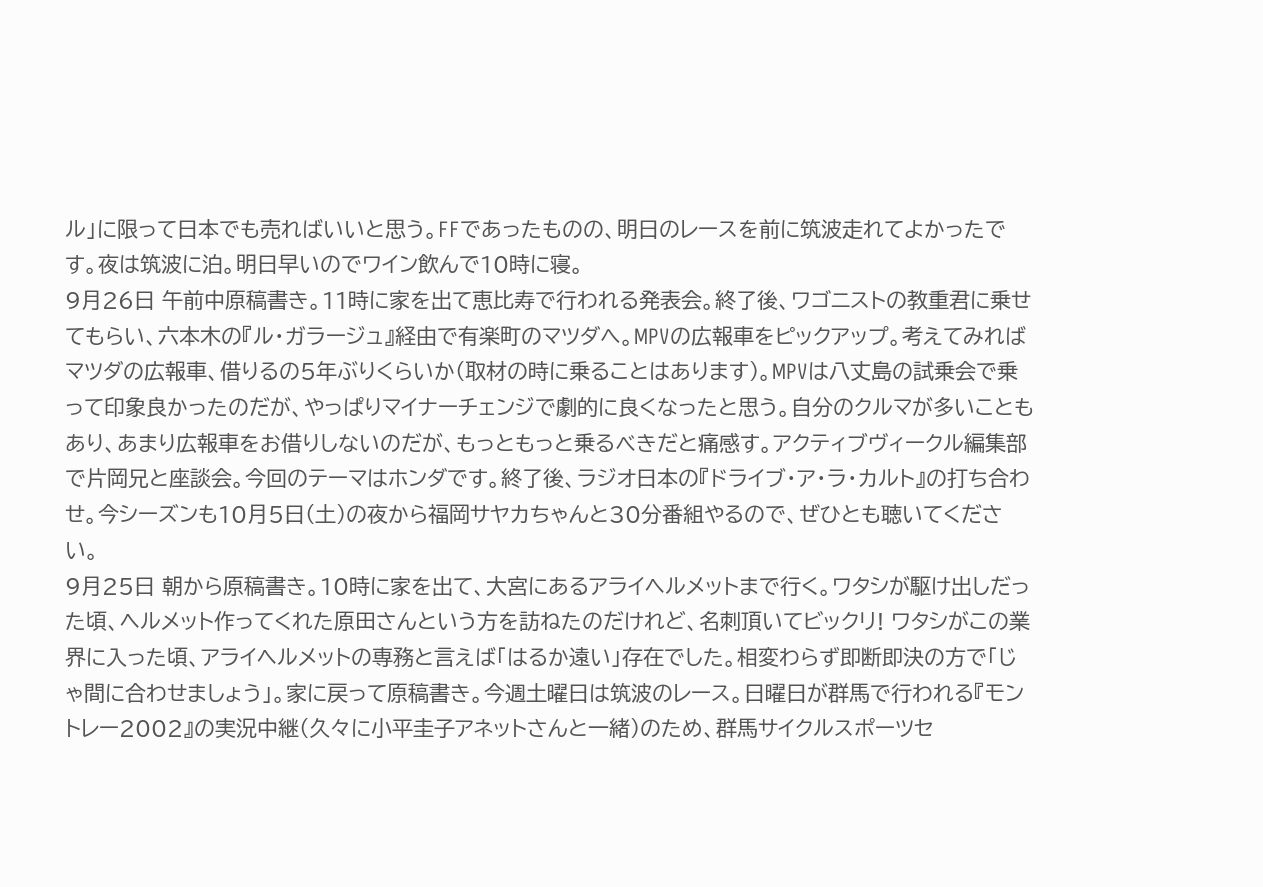ル」に限って日本でも売ればいいと思う。FFであったものの、明日のレースを前に筑波走れてよかったです。夜は筑波に泊。明日早いのでワイン飲んで10時に寝。
9月26日 午前中原稿書き。11時に家を出て恵比寿で行われる発表会。終了後、ワゴニストの教重君に乗せてもらい、六本木の『ル・ガラージュ』経由で有楽町のマツダへ。MPVの広報車をピックアップ。考えてみればマツダの広報車、借りるの5年ぶりくらいか(取材の時に乗ることはあります)。MPVは八丈島の試乗会で乗って印象良かったのだが、やっぱりマイナーチェンジで劇的に良くなったと思う。自分のクルマが多いこともあり、あまり広報車をお借りしないのだが、もっともっと乗るべきだと痛感す。アクティブヴィークル編集部で片岡兄と座談会。今回のテーマはホンダです。終了後、ラジオ日本の『ドライブ・ア・ラ・カルト』の打ち合わせ。今シーズンも10月5日(土)の夜から福岡サヤカちゃんと30分番組やるので、ぜひとも聴いてください。
9月25日 朝から原稿書き。10時に家を出て、大宮にあるアライヘルメットまで行く。ワタシが駆け出しだった頃、ヘルメット作ってくれた原田さんという方を訪ねたのだけれど、名刺頂いてビックリ! ワタシがこの業界に入った頃、アライヘルメットの専務と言えば「はるか遠い」存在でした。相変わらず即断即決の方で「じゃ間に合わせましょう」。家に戻って原稿書き。今週土曜日は筑波のレース。日曜日が群馬で行われる『モントレー2002』の実況中継(久々に小平圭子アネットさんと一緒)のため、群馬サイクルスポーツセ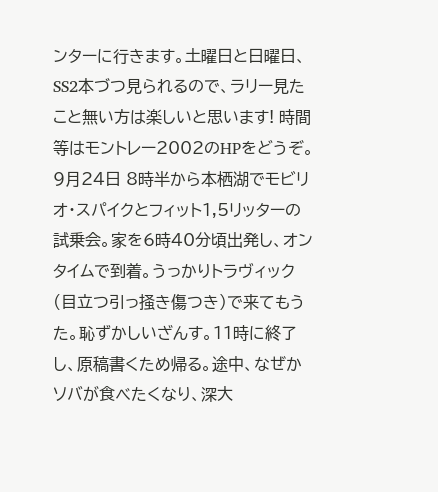ンターに行きます。土曜日と日曜日、SS2本づつ見られるので、ラリー見たこと無い方は楽しいと思います! 時間等はモントレー2002のHPをどうぞ。
9月24日 8時半から本栖湖でモビリオ・スパイクとフィット1,5リッターの試乗会。家を6時40分頃出発し、オンタイムで到着。うっかりトラヴィック(目立つ引っ掻き傷つき)で来てもうた。恥ずかしいざんす。11時に終了し、原稿書くため帰る。途中、なぜかソバが食べたくなり、深大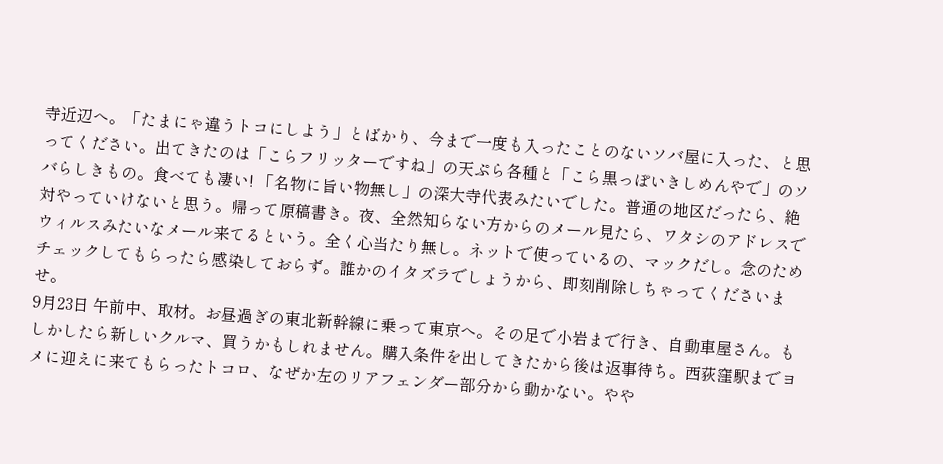寺近辺へ。「たまにゃ違うトコにしよう」とばかり、今まで一度も入ったことのないソバ屋に入った、と思ってください。出てきたのは「こらフリッターですね」の天ぷら各種と「こら黒っぽいきしめんやで」のソバらしきもの。食べても凄い! 「名物に旨い物無し」の深大寺代表みたいでした。普通の地区だったら、絶対やっていけないと思う。帰って原稿書き。夜、全然知らない方からのメール見たら、ワタシのアドレスでウィルスみたいなメール来てるという。全く心当たり無し。ネットで使っているの、マックだし。念のためチェックしてもらったら感染しておらず。誰かのイタズラでしょうから、即刻削除しちゃってくださいませ。
9月23日 午前中、取材。お昼過ぎの東北新幹線に乗って東京へ。その足で小岩まで行き、自動車屋さん。もしかしたら新しいクルマ、買うかもしれません。購入条件を出してきたから後は返事待ち。西荻窪駅までヨメに迎えに来てもらったトコロ、なぜか左のリアフェンダー部分から動かない。やや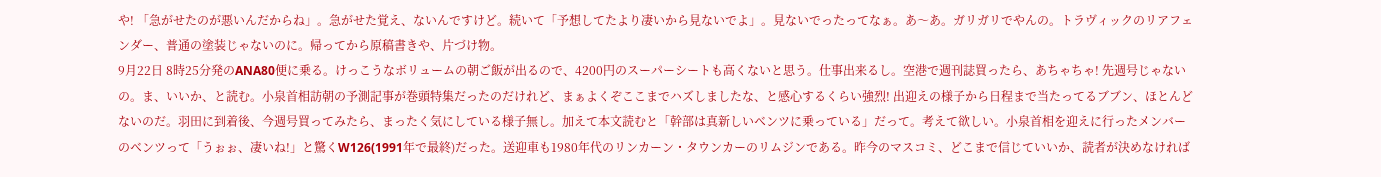や! 「急がせたのが悪いんだからね」。急がせた覚え、ないんですけど。続いて「予想してたより凄いから見ないでよ」。見ないでったってなぁ。あ〜あ。ガリガリでやんの。トラヴィックのリアフェンダー、普通の塗装じゃないのに。帰ってから原稿書きや、片づけ物。
9月22日 8時25分発のANA80便に乗る。けっこうなボリュームの朝ご飯が出るので、4200円のスーパーシートも高くないと思う。仕事出来るし。空港で週刊誌買ったら、あちゃちゃ! 先週号じゃないの。ま、いいか、と読む。小泉首相訪朝の予測記事が巻頭特集だったのだけれど、まぁよくぞここまでハズしましたな、と感心するくらい強烈! 出迎えの様子から日程まで当たってるブブン、ほとんどないのだ。羽田に到着後、今週号買ってみたら、まったく気にしている様子無し。加えて本文読むと「幹部は真新しいベンツに乗っている」だって。考えて欲しい。小泉首相を迎えに行ったメンバーのベンツって「うぉぉ、凄いね!」と驚くW126(1991年で最終)だった。送迎車も1980年代のリンカーン・タウンカーのリムジンである。昨今のマスコミ、どこまで信じていいか、読者が決めなければ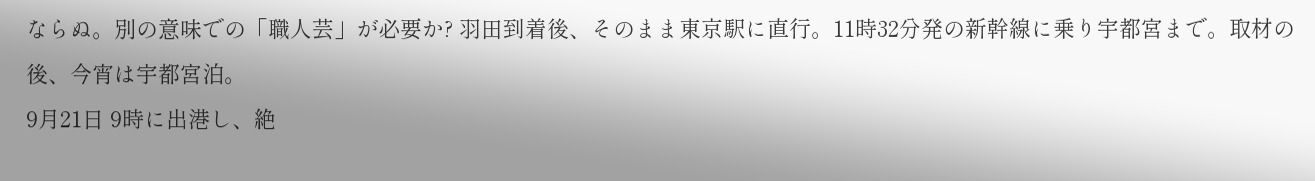ならぬ。別の意味での「職人芸」が必要か? 羽田到着後、そのまま東京駅に直行。11時32分発の新幹線に乗り宇都宮まで。取材の後、今宵は宇都宮泊。
9月21日 9時に出港し、絶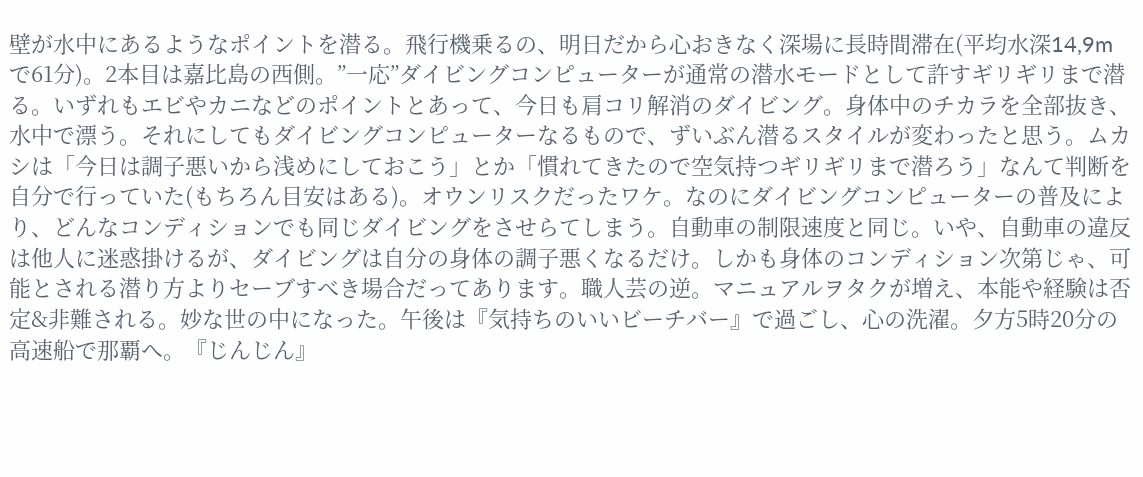壁が水中にあるようなポイントを潜る。飛行機乗るの、明日だから心おきなく深場に長時間滞在(平均水深14,9mで61分)。2本目は嘉比島の西側。”一応”ダイビングコンピューターが通常の潜水モードとして許すギリギリまで潜る。いずれもエビやカニなどのポイントとあって、今日も肩コリ解消のダイビング。身体中のチカラを全部抜き、水中で漂う。それにしてもダイビングコンピューターなるもので、ずいぶん潜るスタイルが変わったと思う。ムカシは「今日は調子悪いから浅めにしておこう」とか「慣れてきたので空気持つギリギリまで潜ろう」なんて判断を自分で行っていた(もちろん目安はある)。オウンリスクだったワケ。なのにダイビングコンピューターの普及により、どんなコンディションでも同じダイビングをさせらてしまう。自動車の制限速度と同じ。いや、自動車の違反は他人に迷惑掛けるが、ダイビングは自分の身体の調子悪くなるだけ。しかも身体のコンディション次第じゃ、可能とされる潜り方よりセーブすべき場合だってあります。職人芸の逆。マニュアルヲタクが増え、本能や経験は否定&非難される。妙な世の中になった。午後は『気持ちのいいビーチバー』で過ごし、心の洗濯。夕方5時20分の高速船で那覇へ。『じんじん』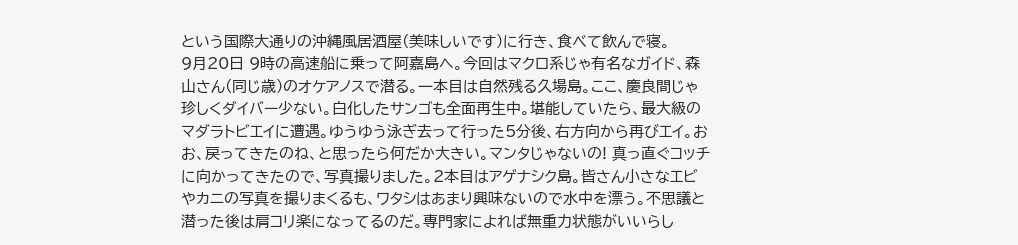という国際大通りの沖縄風居酒屋(美味しいです)に行き、食べて飲んで寝。
9月20日 9時の高速船に乗って阿嘉島へ。今回はマクロ系じゃ有名なガイド、森山さん(同じ歳)のオケアノスで潜る。一本目は自然残る久場島。ここ、慶良間じゃ珍しくダイバー少ない。白化したサンゴも全面再生中。堪能していたら、最大級のマダラトビエイに遭遇。ゆうゆう泳ぎ去って行った5分後、右方向から再びエイ。おお、戻ってきたのね、と思ったら何だか大きい。マンタじゃないの! 真っ直ぐコッチに向かってきたので、写真撮りました。2本目はアゲナシク島。皆さん小さなエビやカニの写真を撮りまくるも、ワタシはあまり興味ないので水中を漂う。不思議と潜った後は肩コリ楽になってるのだ。専門家によれば無重力状態がいいらし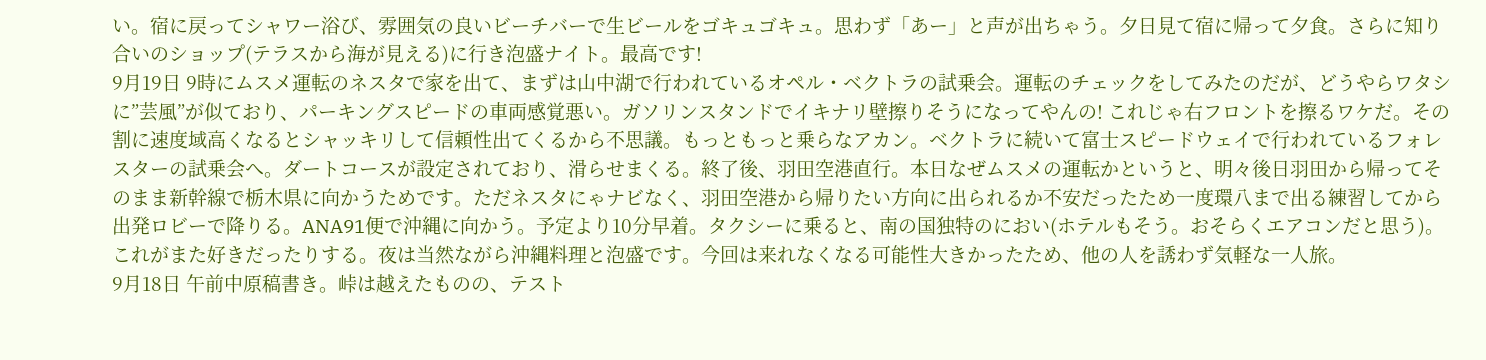い。宿に戻ってシャワー浴び、雰囲気の良いビーチバーで生ビールをゴキュゴキュ。思わず「あー」と声が出ちゃう。夕日見て宿に帰って夕食。さらに知り合いのショップ(テラスから海が見える)に行き泡盛ナイト。最高です!
9月19日 9時にムスメ運転のネスタで家を出て、まずは山中湖で行われているオペル・ベクトラの試乗会。運転のチェックをしてみたのだが、どうやらワタシに”芸風”が似ており、パーキングスピードの車両感覚悪い。ガソリンスタンドでイキナリ壁擦りそうになってやんの! これじゃ右フロントを擦るワケだ。その割に速度域高くなるとシャッキリして信頼性出てくるから不思議。もっともっと乗らなアカン。ベクトラに続いて富士スピードウェイで行われているフォレスターの試乗会へ。ダートコースが設定されており、滑らせまくる。終了後、羽田空港直行。本日なぜムスメの運転かというと、明々後日羽田から帰ってそのまま新幹線で栃木県に向かうためです。ただネスタにゃナビなく、羽田空港から帰りたい方向に出られるか不安だったため一度環八まで出る練習してから出発ロビーで降りる。ANA91便で沖縄に向かう。予定より10分早着。タクシーに乗ると、南の国独特のにおい(ホテルもそう。おそらくエアコンだと思う)。これがまた好きだったりする。夜は当然ながら沖縄料理と泡盛です。今回は来れなくなる可能性大きかったため、他の人を誘わず気軽な一人旅。
9月18日 午前中原稿書き。峠は越えたものの、テスト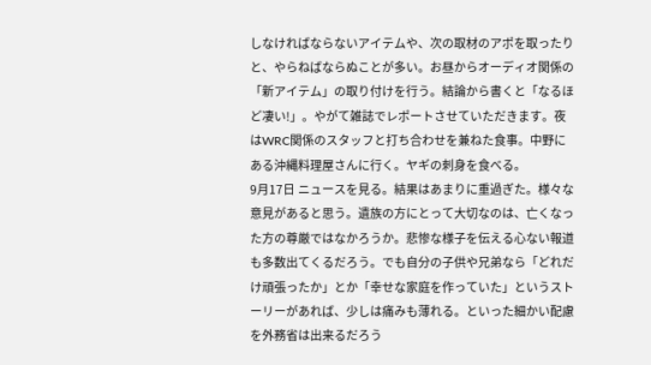しなければならないアイテムや、次の取材のアポを取ったりと、やらねばならぬことが多い。お昼からオーディオ関係の「新アイテム」の取り付けを行う。結論から書くと「なるほど凄い!」。やがて雑誌でレポートさせていただきます。夜はWRC関係のスタッフと打ち合わせを兼ねた食事。中野にある沖縄料理屋さんに行く。ヤギの刺身を食べる。
9月17日 ニュースを見る。結果はあまりに重過ぎた。様々な意見があると思う。遺族の方にとって大切なのは、亡くなった方の尊厳ではなかろうか。悲惨な様子を伝える心ない報道も多数出てくるだろう。でも自分の子供や兄弟なら「どれだけ頑張ったか」とか「幸せな家庭を作っていた」というストーリーがあれば、少しは痛みも薄れる。といった細かい配慮を外務省は出来るだろう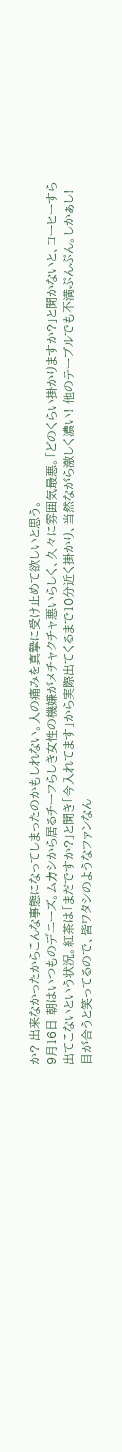か? 出来なかったからこんな事態になってしまったのかもしれない。人の痛みを真摯に受け止めて欲しいと思う。
9月16日 朝はいつものデニーズ。ムカシから居るチーフらしき女性の機嫌がメチャクチャ悪いらしく、久々に雰囲気最悪。「どのくらい掛かりますか?」と聞かないと、コーヒーすら出てこないという状況。紅茶は「まだですか?」と聞き「今入れてます」から実際出てくるまで10分近く掛かり、当然ながら激しく濃い! 他のテーブルでも不満ぷんぷん。しかぁし! 目が合うと笑ってるので、皆ワタシのようなファンなん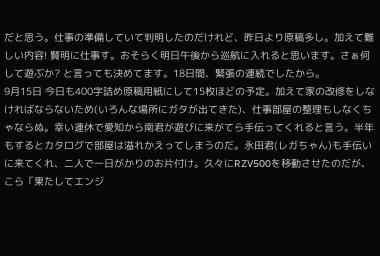だと思う。仕事の準備していて判明したのだけれど、昨日より原稿多し。加えて難しい内容! 賢明に仕事す。おそらく明日午後から巡航に入れると思います。さぁ何して遊ぶか? と言っても決めてます。18日間、緊張の連続でしたから。
9月15日 今日も400字詰め原稿用紙にして15枚ほどの予定。加えて家の改修をしなければならないため(いろんな場所にガタが出てきた)、仕事部屋の整理もしなくちゃならぬ。幸い連休で愛知から南君が遊びに来がてら手伝ってくれると言う。半年もするとカタログで部屋は溢れかえってしまうのだ。永田君(レガちゃん)も手伝いに来てくれ、二人で一日がかりのお片付け。久々にRZV500を移動させたのだが、こら「果たしてエンジ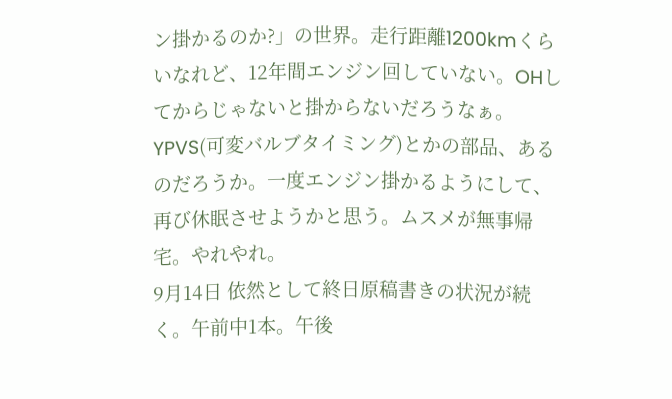ン掛かるのか?」の世界。走行距離1200kmくらいなれど、12年間エンジン回していない。OHしてからじゃないと掛からないだろうなぁ。YPVS(可変バルブタイミング)とかの部品、あるのだろうか。一度エンジン掛かるようにして、再び休眠させようかと思う。ムスメが無事帰宅。やれやれ。
9月14日 依然として終日原稿書きの状況が続く。午前中1本。午後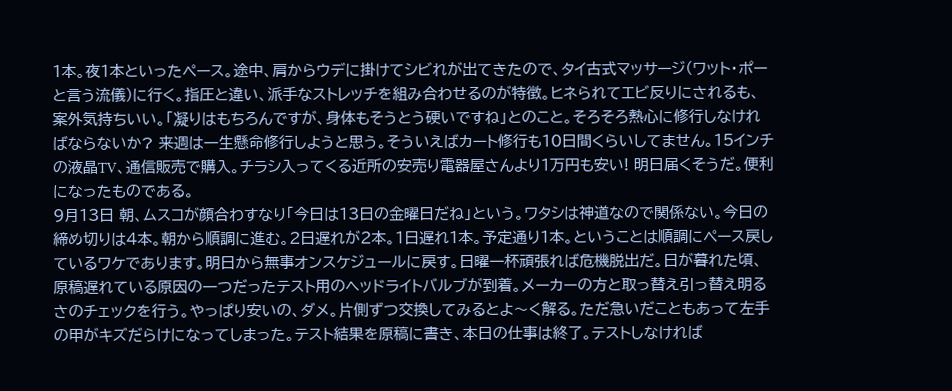1本。夜1本といったペース。途中、肩からウデに掛けてシビれが出てきたので、タイ古式マッサージ(ワット・ポーと言う流儀)に行く。指圧と違い、派手なストレッチを組み合わせるのが特徴。ヒネられてエビ反りにされるも、案外気持ちいい。「凝りはもちろんですが、身体もそうとう硬いですね」とのこと。そろそろ熱心に修行しなければならないか? 来週は一生懸命修行しようと思う。そういえばカート修行も10日間くらいしてません。15インチの液晶TV、通信販売で購入。チラシ入ってくる近所の安売り電器屋さんより1万円も安い! 明日届くそうだ。便利になったものである。
9月13日 朝、ムスコが顔合わすなり「今日は13日の金曜日だね」という。ワタシは神道なので関係ない。今日の締め切りは4本。朝から順調に進む。2日遅れが2本。1日遅れ1本。予定通り1本。ということは順調にペース戻しているワケであります。明日から無事オンスケジュールに戻す。日曜一杯頑張れば危機脱出だ。日が暮れた頃、原稿遅れている原因の一つだったテスト用のヘッドライトバルブが到着。メーカーの方と取っ替え引っ替え明るさのチェックを行う。やっぱり安いの、ダメ。片側ずつ交換してみるとよ〜く解る。ただ急いだこともあって左手の甲がキズだらけになってしまった。テスト結果を原稿に書き、本日の仕事は終了。テストしなければ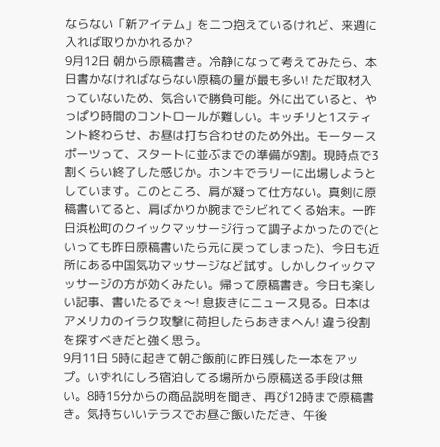ならない「新アイテム」を二つ抱えているけれど、来週に入れば取りかかれるか?
9月12日 朝から原稿書き。冷静になって考えてみたら、本日書かなければならない原稿の量が最も多い! ただ取材入っていないため、気合いで勝負可能。外に出ていると、やっぱり時間のコントロールが難しい。キッチリと1スティント終わらせ、お昼は打ち合わせのため外出。モータースポーツって、スタートに並ぶまでの準備が9割。現時点で3割くらい終了した感じか。ホンキでラリーに出場しようとしています。このところ、肩が凝って仕方ない。真剣に原稿書いてると、肩ばかりか腕までシビれてくる始末。一昨日浜松町のクイックマッサージ行って調子よかったので(といっても昨日原稿書いたら元に戻ってしまった)、今日も近所にある中国気功マッサージなど試す。しかしクイックマッサージの方が効くみたい。帰って原稿書き。今日も楽しい記事、書いたるでぇ〜! 息抜きにニュース見る。日本はアメリカのイラク攻撃に荷担したらあきまへん! 違う役割を探すべきだと強く思う。
9月11日 5時に起きて朝ご飯前に昨日残した一本をアップ。いずれにしろ宿泊してる場所から原稿送る手段は無い。8時15分からの商品説明を聞き、再び12時まで原稿書き。気持ちいいテラスでお昼ご飯いただき、午後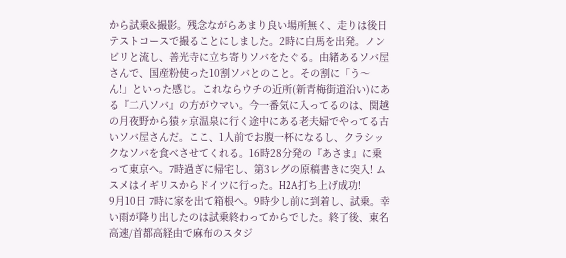から試乗&撮影。残念ながらあまり良い場所無く、走りは後日テストコースで撮ることにしました。2時に白馬を出発。ノンビリと流し、善光寺に立ち寄りソバをたぐる。由緒あるソバ屋さんで、国産粉使った10割ソバとのこと。その割に「う〜ん!」といった感じ。これならウチの近所(新青梅街道沿い)にある『二八ソバ』の方がウマい。今一番気に入ってるのは、関越の月夜野から猿ヶ京温泉に行く途中にある老夫婦でやってる古いソバ屋さんだ。ここ、1人前でお腹一杯になるし、クラシックなソバを食べさせてくれる。16時28分発の『あさま』に乗って東京へ。7時過ぎに帰宅し、第3レグの原稿書きに突入! ムスメはイギリスからドイツに行った。H2A打ち上げ成功!
9月10日 7時に家を出て箱根へ。9時少し前に到着し、試乗。幸い雨が降り出したのは試乗終わってからでした。終了後、東名高速/首都高経由で麻布のスタジ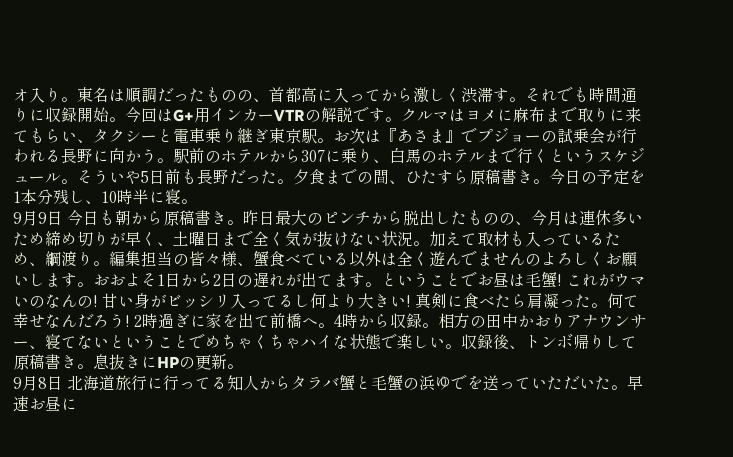オ入り。東名は順調だったものの、首都高に入ってから激しく渋滞す。それでも時間通りに収録開始。今回はG+用インカーVTRの解説です。クルマはヨメに麻布まで取りに来てもらい、タクシーと電車乗り継ぎ東京駅。お次は『あさま』でプジョーの試乗会が行われる長野に向かう。駅前のホテルから307に乗り、白馬のホテルまで行くというスケジュール。そういや5日前も長野だった。夕食までの間、ひたすら原稿書き。今日の予定を1本分残し、10時半に寝。
9月9日 今日も朝から原稿書き。昨日最大のピンチから脱出したものの、今月は連休多いため締め切りが早く、土曜日まで全く気が抜けない状況。加えて取材も入っているため、綱渡り。編集担当の皆々様、蟹食べている以外は全く遊んでませんのよろしくお願いします。おおよそ1日から2日の遅れが出てます。ということでお昼は毛蟹! これがウマいのなんの! 甘い身がビッシリ入ってるし何より大きい! 真剣に食べたら肩凝った。何て幸せなんだろう! 2時過ぎに家を出て前橋へ。4時から収録。相方の田中かおりアナウンサー、寝てないということでめちゃくちゃハイな状態で楽しい。収録後、トンボ帰りして原稿書き。息抜きにHPの更新。
9月8日 北海道旅行に行ってる知人からタラバ蟹と毛蟹の浜ゆでを送っていただいた。早速お昼に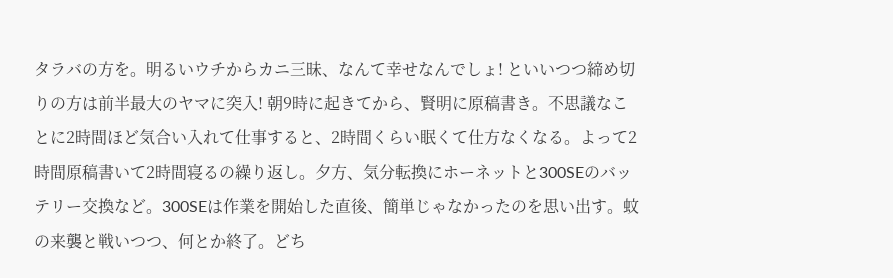タラバの方を。明るいウチからカニ三昧、なんて幸せなんでしょ! といいつつ締め切りの方は前半最大のヤマに突入! 朝9時に起きてから、賢明に原稿書き。不思議なことに2時間ほど気合い入れて仕事すると、2時間くらい眠くて仕方なくなる。よって2時間原稿書いて2時間寝るの繰り返し。夕方、気分転換にホーネットと300SEのバッテリー交換など。300SEは作業を開始した直後、簡単じゃなかったのを思い出す。蚊の来襲と戦いつつ、何とか終了。どち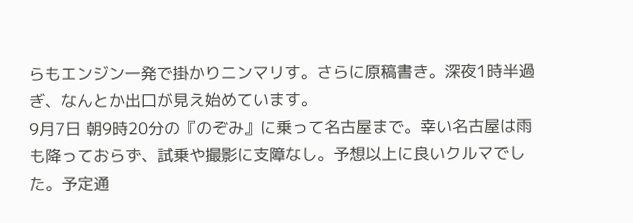らもエンジン一発で掛かりニンマリす。さらに原稿書き。深夜1時半過ぎ、なんとか出口が見え始めています。
9月7日 朝9時20分の『のぞみ』に乗って名古屋まで。幸い名古屋は雨も降っておらず、試乗や撮影に支障なし。予想以上に良いクルマでした。予定通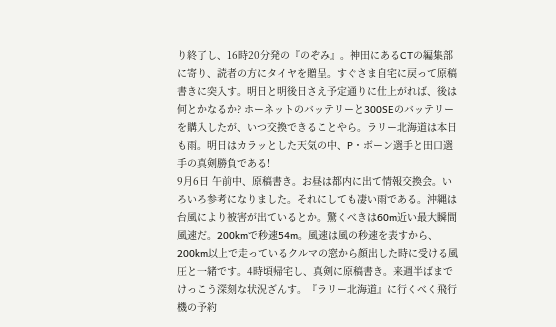り終了し、16時20分発の『のぞみ』。神田にあるCTの編集部に寄り、読者の方にタイヤを贈呈。すぐさま自宅に戻って原稿書きに突入す。明日と明後日さえ予定通りに仕上がれば、後は何とかなるか? ホーネットのバッテリーと300SEのバッテリーを購入したが、いつ交換できることやら。ラリー北海道は本日も雨。明日はカラッとした天気の中、P・ボーン選手と田口選手の真剣勝負である!
9月6日 午前中、原稿書き。お昼は都内に出て情報交換会。いろいろ参考になりました。それにしても凄い雨である。沖縄は台風により被害が出ているとか。驚くべきは60m近い最大瞬間風速だ。200kmで秒速54m。風速は風の秒速を表すから、200km以上で走っているクルマの窓から顔出した時に受ける風圧と一緒です。4時頃帰宅し、真剣に原稿書き。来週半ばまでけっこう深刻な状況ざんす。『ラリー北海道』に行くべく飛行機の予約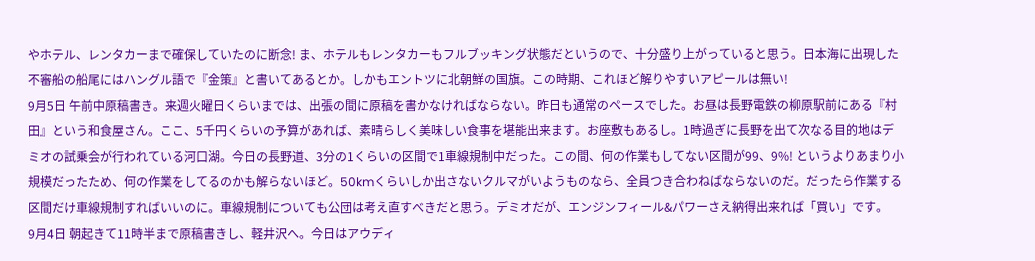やホテル、レンタカーまで確保していたのに断念! ま、ホテルもレンタカーもフルブッキング状態だというので、十分盛り上がっていると思う。日本海に出現した不審船の船尾にはハングル語で『金策』と書いてあるとか。しかもエントツに北朝鮮の国旗。この時期、これほど解りやすいアピールは無い!
9月5日 午前中原稿書き。来週火曜日くらいまでは、出張の間に原稿を書かなければならない。昨日も通常のペースでした。お昼は長野電鉄の柳原駅前にある『村田』という和食屋さん。ここ、5千円くらいの予算があれば、素晴らしく美味しい食事を堪能出来ます。お座敷もあるし。1時過ぎに長野を出て次なる目的地はデミオの試乗会が行われている河口湖。今日の長野道、3分の1くらいの区間で1車線規制中だった。この間、何の作業もしてない区間が99、9%! というよりあまり小規模だったため、何の作業をしてるのかも解らないほど。50kmくらいしか出さないクルマがいようものなら、全員つき合わねばならないのだ。だったら作業する区間だけ車線規制すればいいのに。車線規制についても公団は考え直すべきだと思う。デミオだが、エンジンフィール&パワーさえ納得出来れば「買い」です。
9月4日 朝起きて11時半まで原稿書きし、軽井沢へ。今日はアウディ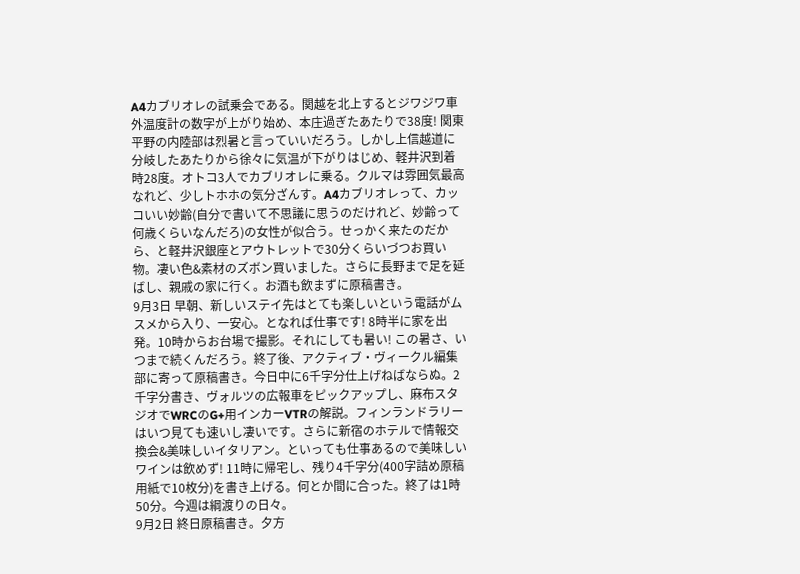A4カブリオレの試乗会である。関越を北上するとジワジワ車外温度計の数字が上がり始め、本庄過ぎたあたりで38度! 関東平野の内陸部は烈暑と言っていいだろう。しかし上信越道に分岐したあたりから徐々に気温が下がりはじめ、軽井沢到着時28度。オトコ3人でカブリオレに乗る。クルマは雰囲気最高なれど、少しトホホの気分ざんす。A4カブリオレって、カッコいい妙齢(自分で書いて不思議に思うのだけれど、妙齢って何歳くらいなんだろ)の女性が似合う。せっかく来たのだから、と軽井沢銀座とアウトレットで30分くらいづつお買い物。凄い色&素材のズボン買いました。さらに長野まで足を延ばし、親戚の家に行く。お酒も飲まずに原稿書き。
9月3日 早朝、新しいステイ先はとても楽しいという電話がムスメから入り、一安心。となれば仕事です! 8時半に家を出発。10時からお台場で撮影。それにしても暑い! この暑さ、いつまで続くんだろう。終了後、アクティブ・ヴィークル編集部に寄って原稿書き。今日中に6千字分仕上げねばならぬ。2千字分書き、ヴォルツの広報車をピックアップし、麻布スタジオでWRCのG+用インカーVTRの解説。フィンランドラリーはいつ見ても速いし凄いです。さらに新宿のホテルで情報交換会&美味しいイタリアン。といっても仕事あるので美味しいワインは飲めず! 11時に帰宅し、残り4千字分(400字詰め原稿用紙で10枚分)を書き上げる。何とか間に合った。終了は1時50分。今週は綱渡りの日々。
9月2日 終日原稿書き。夕方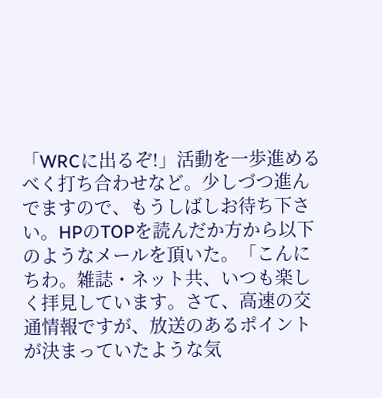「WRCに出るぞ!」活動を一歩進めるべく打ち合わせなど。少しづつ進んでますので、もうしばしお待ち下さい。HPのTOPを読んだか方から以下のようなメールを頂いた。「こんにちわ。雑誌・ネット共、いつも楽しく拝見しています。さて、高速の交通情報ですが、放送のあるポイントが決まっていたような気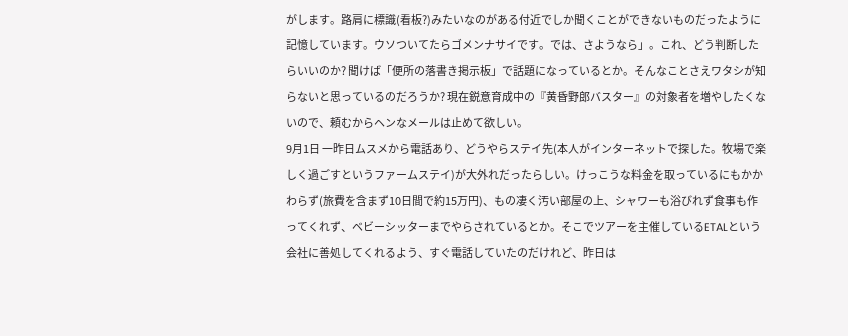がします。路肩に標識(看板?)みたいなのがある付近でしか聞くことができないものだったように記憶しています。ウソついてたらゴメンナサイです。では、さようなら」。これ、どう判断したらいいのか? 聞けば「便所の落書き掲示板」で話題になっているとか。そんなことさえワタシが知らないと思っているのだろうか? 現在鋭意育成中の『黄昏野郎バスター』の対象者を増やしたくないので、頼むからヘンなメールは止めて欲しい。
9月1日 一昨日ムスメから電話あり、どうやらステイ先(本人がインターネットで探した。牧場で楽しく過ごすというファームステイ)が大外れだったらしい。けっこうな料金を取っているにもかかわらず(旅費を含まず10日間で約15万円)、もの凄く汚い部屋の上、シャワーも浴びれず食事も作ってくれず、ベビーシッターまでやらされているとか。そこでツアーを主催しているETALという会社に善処してくれるよう、すぐ電話していたのだけれど、昨日は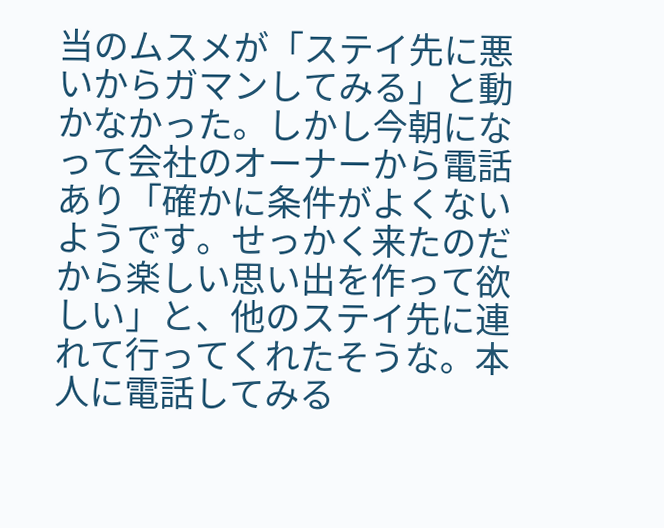当のムスメが「ステイ先に悪いからガマンしてみる」と動かなかった。しかし今朝になって会社のオーナーから電話あり「確かに条件がよくないようです。せっかく来たのだから楽しい思い出を作って欲しい」と、他のステイ先に連れて行ってくれたそうな。本人に電話してみる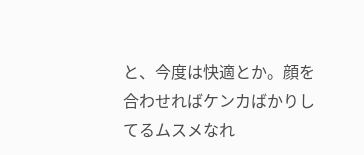と、今度は快適とか。顔を合わせればケンカばかりしてるムスメなれ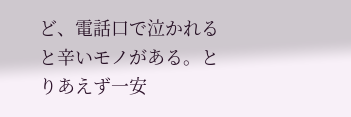ど、電話口で泣かれると辛いモノがある。とりあえず一安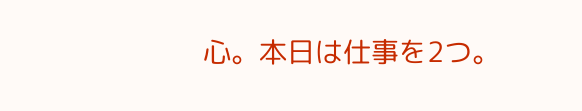心。本日は仕事を2つ。